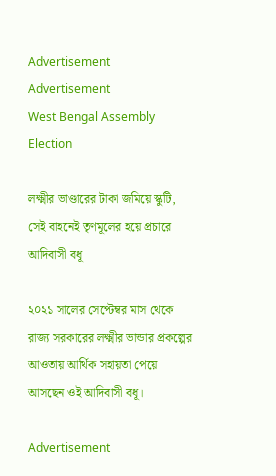Advertisement
Advertisement
West Bengal Assembly Election

লক্ষ্মীর ভাণ্ডারের টাকা জমিয়ে স্কুটি, সেই বাহনেই তৃণমূলের হয়ে প্রচারে আদিবাসী বধূ

২০২১ সালের সেপ্টেম্বর মাস থেকে রাজ্য সরকারের লক্ষ্মীর ভান্ডার প্রকল্পের আওতায় আর্থিক সহায়তা পেয়ে আসছেন ওই আদিবাসী বধূ।

Advertisement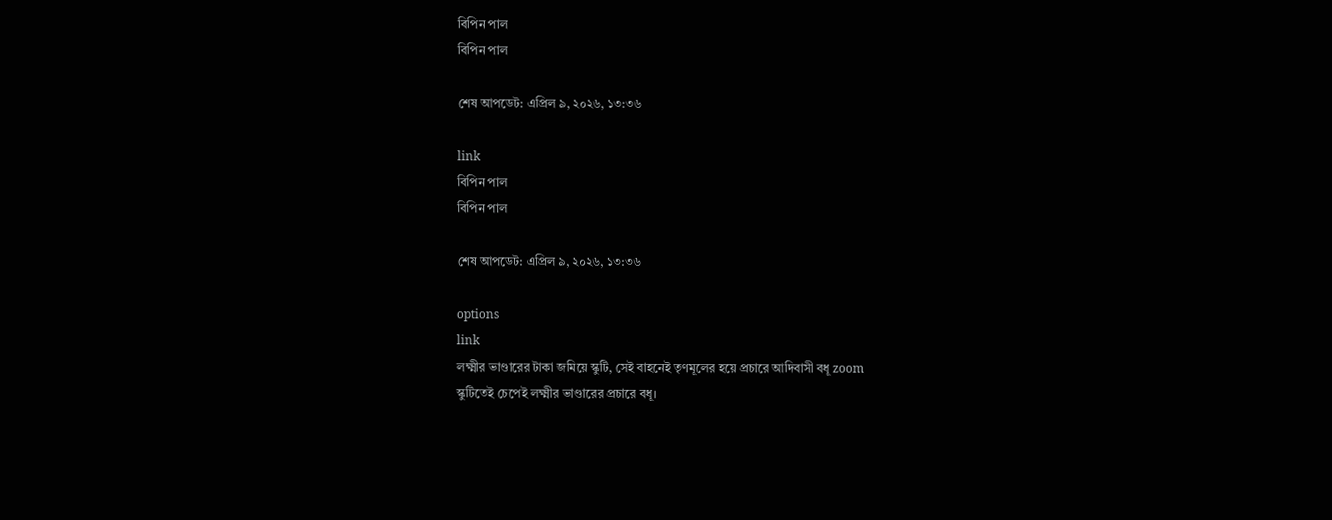বিপিন পাল
বিপিন পাল

শেষ আপডেট: এপ্রিল ৯, ২০২৬, ১৩:৩৬

link
বিপিন পাল
বিপিন পাল

শেষ আপডেট: এপ্রিল ৯, ২০২৬, ১৩:৩৬

options
link
লক্ষ্মীর ভাণ্ডারের টাকা জমিয়ে স্কুটি, সেই বাহনেই তৃণমূলের হয়ে প্রচারে আদিবাসী বধূ zoom
স্কুটিতেই চেপেই লক্ষ্মীর ভাণ্ডারের প্রচারে বধূ।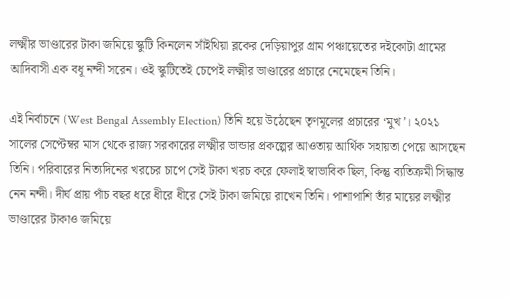লক্ষ্মীর ভাণ্ডারের টাকা জমিয়ে স্কুটি কিনলেন সাঁইথিয়া ব্লকের দেড়িয়াপুর গ্রাম পঞ্চায়েতের দইকোটা গ্রামের আদিবাসী এক বধূ নন্দী সরেন। ওই স্কুটিতেই চেপেই লক্ষ্মীর ভাণ্ডারের প্রচারে নেমেছেন তিনি।

এই নির্বাচনে (West Bengal Assembly Election) তিনি হয়ে উঠেছেন তৃণমূলের প্রচারের ‘মুখ’। ২০২১ সালের সেপ্টেম্বর মাস থেকে রাজ্য সরকারের লক্ষ্মীর ভান্ডার প্রকল্পের আওতায় আর্থিক সহায়তা পেয়ে আসছেন তিনি। পরিবারের নিত্যদিনের খরচের চাপে সেই টাকা খরচ করে ফেলাই স্বাভাবিক ছিল, কিন্তু ব্যতিক্রমী সিদ্ধান্ত নেন নন্দী। দীর্ঘ প্রায় পাঁচ বছর ধরে ধীরে ধীরে সেই টাকা জমিয়ে রাখেন তিনি। পাশাপাশি তাঁর মায়ের লক্ষ্মীর ভাণ্ডারের টাকাও জমিয়ে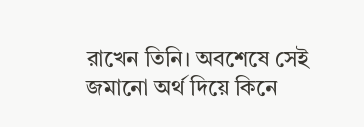রাখেন তিনি। অবশেষে সেই জমানো অর্থ দিয়ে কিনে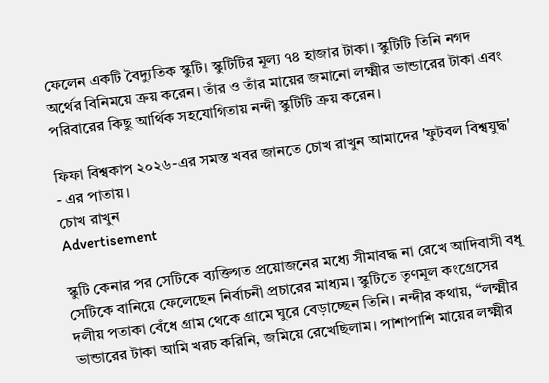ফেলেন একটি বৈদ্যুতিক স্কুটি। স্কুটিটির মূল্য ৭৪ হাজার টাকা। স্কুটিটি তিনি নগদ অর্থের বিনিময়ে ক্রয় করেন। তাঁর ও তাঁর মায়ের জমানো লক্ষ্মীর ভান্ডারের টাকা এবং পরিবারের কিছু আর্থিক সহযোগিতায় নন্দী স্কুটিটি ক্রয় করেন।

ফিফা বিশ্বকাপ ২০২৬-এর সমস্ত খবর জানতে চোখ রাখুন আমাদের 'ফুটবল বিশ্বযুদ্ধ' - এর পাতায়।
চোখ রাখুন
Advertisement

স্কুটি কেনার পর সেটিকে ব্যক্তিগত প্রয়োজনের মধ্যে সীমাবদ্ধ না রেখে আদিবাসী বধূ সেটিকে বানিয়ে ফেলেছেন নির্বাচনী প্রচারের মাধ্যম। স্কুটিতে তৃণমূল কংগ্রেসের দলীয় পতাকা বেঁধে গ্রাম থেকে গ্রামে ঘুরে বেড়াচ্ছেন তিনি। নন্দীর কথায়, “লক্ষ্মীর ভান্ডারের টাকা আমি খরচ করিনি, জমিয়ে রেখেছিলাম। পাশাপাশি মায়ের লক্ষ্মীর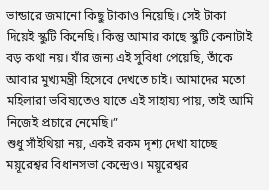ভান্ডারে জমানো কিছু টাকাও নিয়েছি। সেই টাকা দিয়েই স্কুটি কিনেছি। কিন্তু আমার কাছে স্কুটি কেনাটাই বড় কথা নয়। যাঁর জন্য এই সুবিধা পেয়েছি, তাঁকে আবার মুখ্যমন্ত্রী হিসেবে দেখতে চাই। আমাদের মতো মহিলারা ভবিষ্যতেও যাতে এই সাহায্য পায়, তাই আমি নিজেই প্রচারে নেমেছি।”
শুধু সাঁইথিয়া নয়, একই রকম দৃশ্য দেখা যাচ্ছে ময়ূরেশ্বর বিধানসভা কেন্দ্রেও। ময়ূরেশ্বর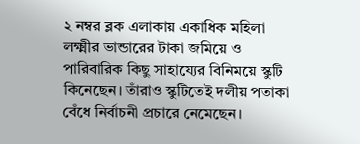২ নম্বর ব্লক এলাকায় একাধিক মহিলা লক্ষ্মীর ভান্ডারের টাকা জমিয়ে ও পারিবারিক কিছু সাহায্যের বিনিময়ে স্কুটি কিনেছেন। তাঁরাও স্কুটিতেই দলীয় পতাকা বেঁধে নির্বাচনী প্রচারে নেমেছেন।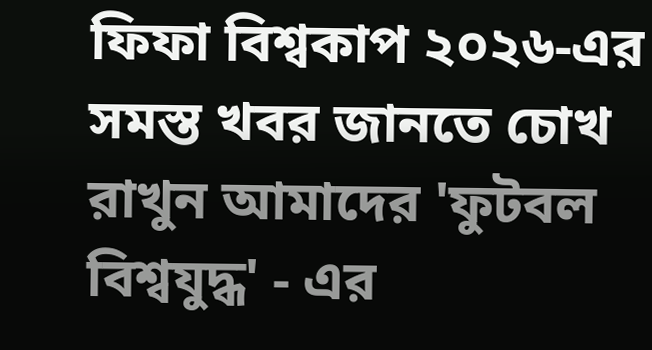ফিফা বিশ্বকাপ ২০২৬-এর সমস্ত খবর জানতে চোখ রাখুন আমাদের 'ফুটবল বিশ্বযুদ্ধ' - এর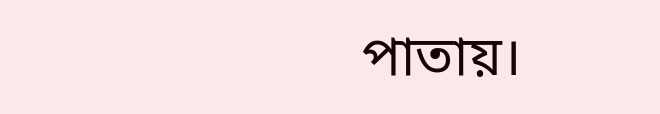পাতায়।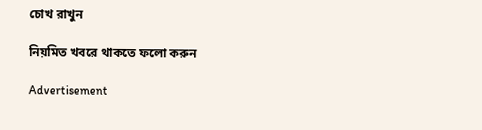চোখ রাখুন

নিয়মিত খবরে থাকতে ফলো করুন

Advertisement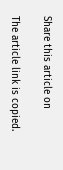Share this article on

The article link is copied.